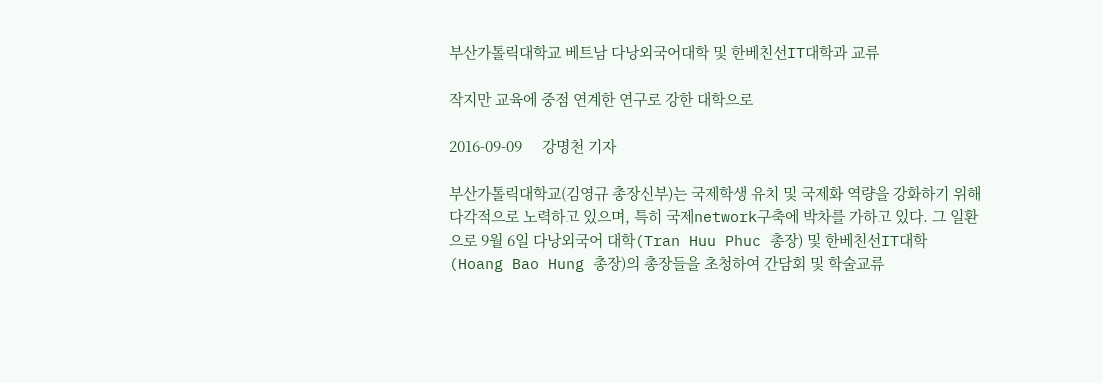부산가톨릭대학교 베트남 다낭외국어대학 및 한베친선IT대학과 교류

작지만 교육에 중점 연계한 연구로 강한 대학으로

2016-09-09     강명천 기자

부산가톨릭대학교(김영규 총장신부)는 국제학생 유치 및 국제화 역량을 강화하기 위해 다각적으로 노력하고 있으며, 특히 국제network구축에 박차를 가하고 있다. 그 일환으로 9월 6일 다낭외국어 대학(Tran Huu Phuc 총장) 및 한베친선IT대학 (Hoang Bao Hung 총장)의 총장들을 초청하여 간담회 및 학술교류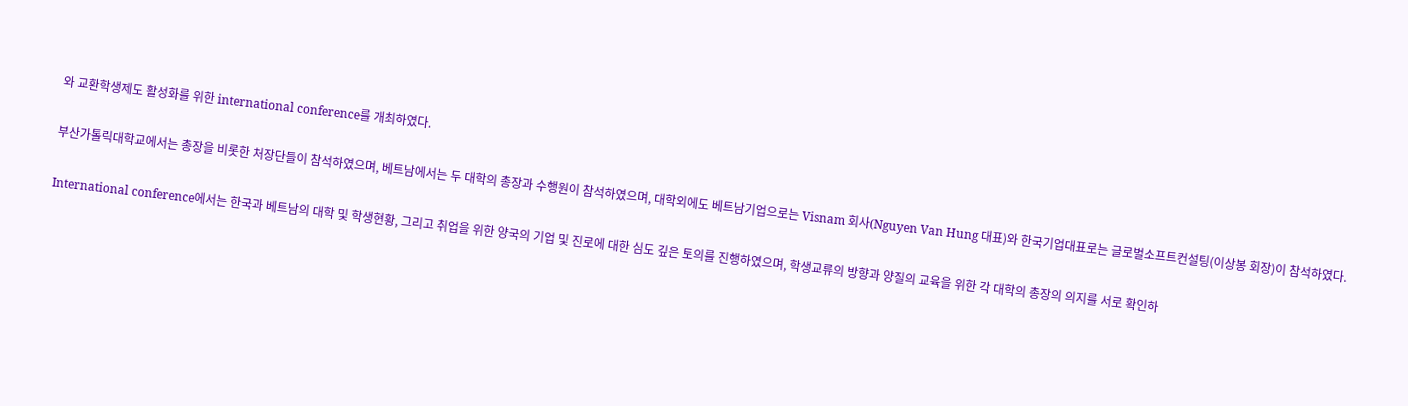와 교환학생제도 활성화를 위한 international conference를 개최하였다.

부산가톨릭대학교에서는 총장을 비롯한 처장단들이 참석하였으며, 베트남에서는 두 대학의 총장과 수행원이 참석하였으며, 대학외에도 베트남기업으로는 Visnam 회사(Nguyen Van Hung 대표)와 한국기업대표로는 글로벌소프트컨설팅(이상봉 회장)이 참석하였다.

International conference에서는 한국과 베트남의 대학 및 학생현황, 그리고 취업을 위한 양국의 기업 및 진로에 대한 심도 깊은 토의를 진행하였으며, 학생교류의 방향과 양질의 교육을 위한 각 대학의 총장의 의지를 서로 확인하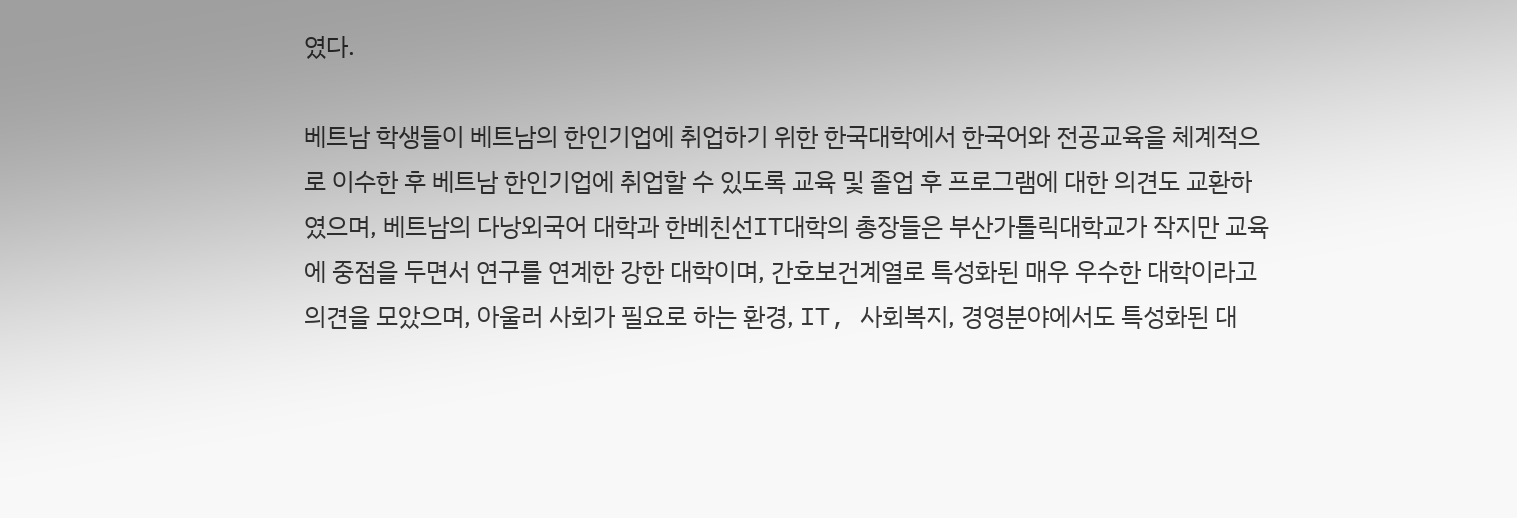였다.

베트남 학생들이 베트남의 한인기업에 취업하기 위한 한국대학에서 한국어와 전공교육을 체계적으로 이수한 후 베트남 한인기업에 취업할 수 있도록 교육 및 졸업 후 프로그램에 대한 의견도 교환하였으며, 베트남의 다낭외국어 대학과 한베친선IT대학의 총장들은 부산가톨릭대학교가 작지만 교육에 중점을 두면서 연구를 연계한 강한 대학이며, 간호보건계열로 특성화된 매우 우수한 대학이라고 의견을 모았으며, 아울러 사회가 필요로 하는 환경, IT, 사회복지, 경영분야에서도 특성화된 대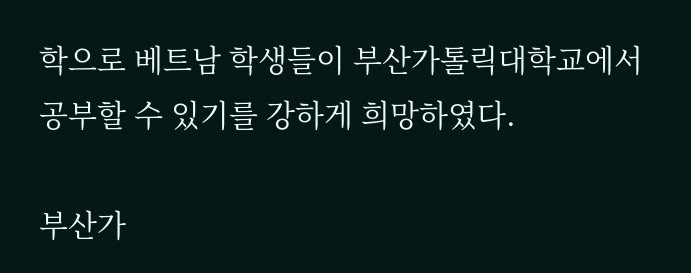학으로 베트남 학생들이 부산가톨릭대학교에서 공부할 수 있기를 강하게 희망하였다.

부산가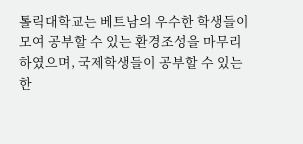톨릭대학교는 베트남의 우수한 학생들이 모여 공부할 수 있는 환경조성을 마무리하였으며, 국제학생들이 공부할 수 있는 한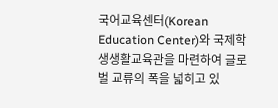국어교육센터(Korean Education Center)와 국제학생생활교육관을 마련하여 글로벌 교류의 폭을 넓히고 있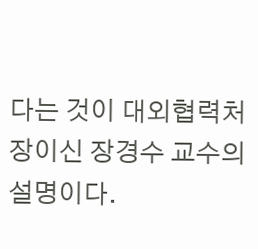다는 것이 대외협력처장이신 장경수 교수의 설명이다.